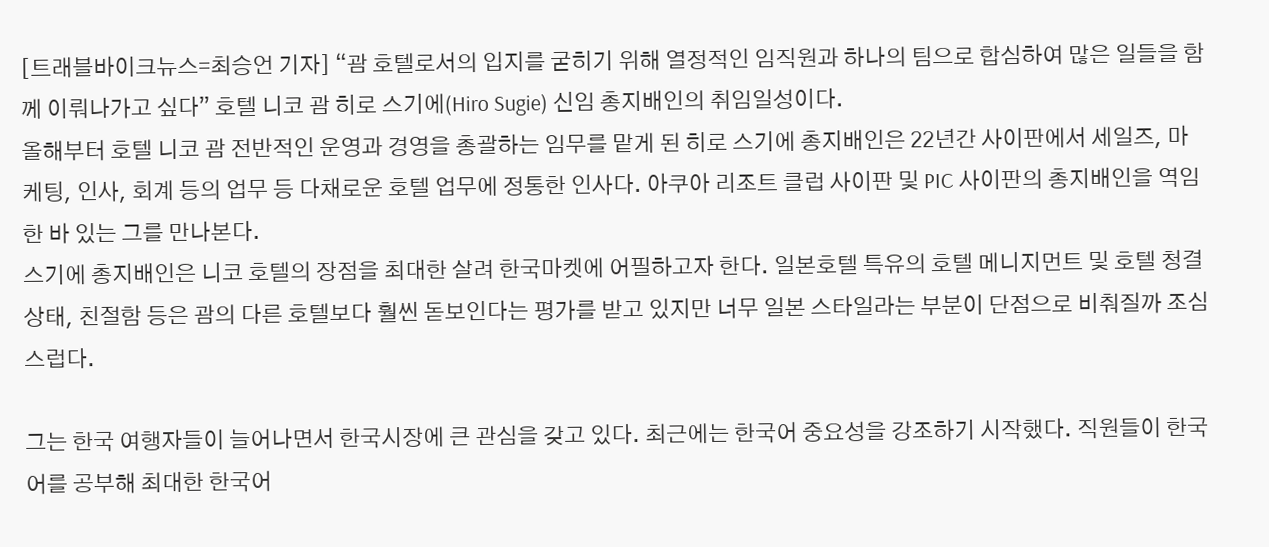[트래블바이크뉴스=최승언 기자] “괌 호텔로서의 입지를 굳히기 위해 열정적인 임직원과 하나의 팀으로 합심하여 많은 일들을 함께 이뤄나가고 싶다” 호텔 니코 괌 히로 스기에(Hiro Sugie) 신임 총지배인의 취임일성이다.
올해부터 호텔 니코 괌 전반적인 운영과 경영을 총괄하는 임무를 맡게 된 히로 스기에 총지배인은 22년간 사이판에서 세일즈, 마케팅, 인사, 회계 등의 업무 등 다채로운 호텔 업무에 정통한 인사다. 아쿠아 리조트 클럽 사이판 및 PIC 사이판의 총지배인을 역임한 바 있는 그를 만나본다.
스기에 총지배인은 니코 호텔의 장점을 최대한 살려 한국마켓에 어필하고자 한다. 일본호텔 특유의 호텔 메니지먼트 및 호텔 청결상태, 친절함 등은 괌의 다른 호텔보다 훨씬 돋보인다는 평가를 받고 있지만 너무 일본 스타일라는 부분이 단점으로 비춰질까 조심스럽다.

그는 한국 여행자들이 늘어나면서 한국시장에 큰 관심을 갖고 있다. 최근에는 한국어 중요성을 강조하기 시작했다. 직원들이 한국어를 공부해 최대한 한국어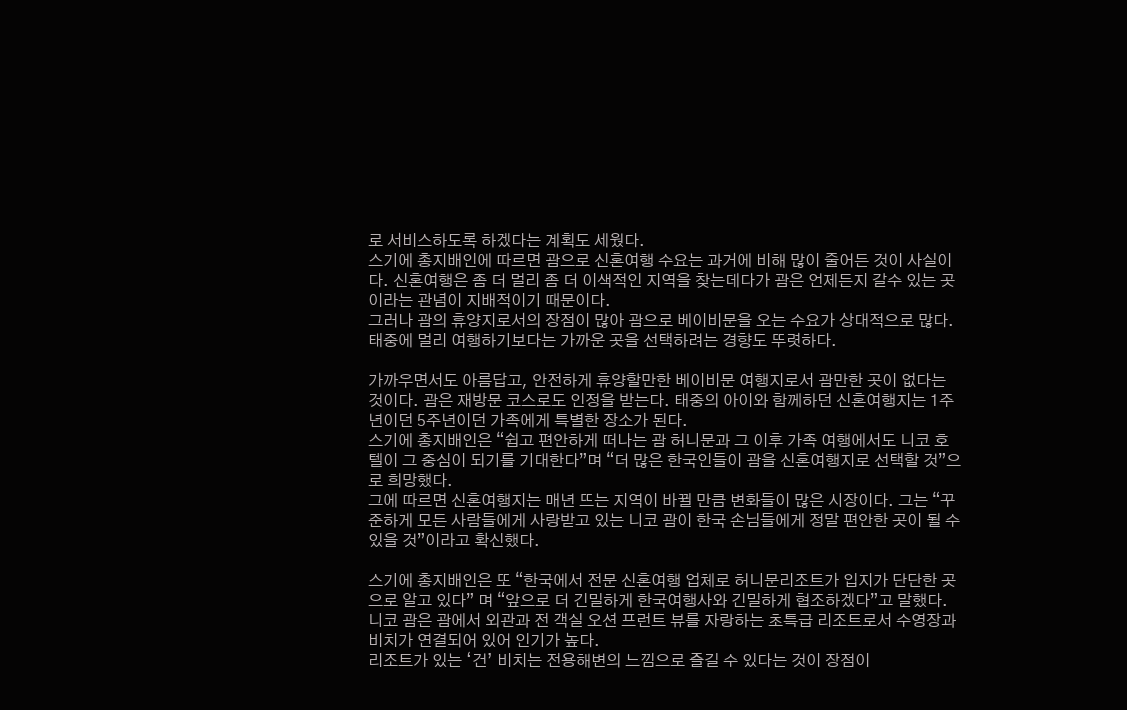로 서비스하도록 하겠다는 계획도 세웠다.
스기에 총지배인에 따르면 괌으로 신혼여행 수요는 과거에 비해 많이 줄어든 것이 사실이다. 신혼여행은 좀 더 멀리 좀 더 이색적인 지역을 찾는데다가 괌은 언제든지 갈수 있는 곳이라는 관념이 지배적이기 때문이다.
그러나 괌의 휴양지로서의 장점이 많아 괌으로 베이비문을 오는 수요가 상대적으로 많다. 태중에 멀리 여행하기보다는 가까운 곳을 선택하려는 경향도 뚜렷하다.

가까우면서도 아름답고, 안전하게 휴양할만한 베이비문 여행지로서 괌만한 곳이 없다는 것이다. 괌은 재방문 코스로도 인정을 받는다. 태중의 아이와 함께하던 신혼여행지는 1주년이던 5주년이던 가족에게 특별한 장소가 된다.
스기에 총지배인은 “쉽고 편안하게 떠나는 괌 허니문과 그 이후 가족 여행에서도 니코 호텔이 그 중심이 되기를 기대한다”며 “더 많은 한국인들이 괌을 신혼여행지로 선택할 것”으로 희망했다.
그에 따르면 신혼여행지는 매년 뜨는 지역이 바뀔 만큼 변화들이 많은 시장이다. 그는 “꾸준하게 모든 사람들에게 사랑받고 있는 니코 괌이 한국 손님들에게 정말 편안한 곳이 될 수 있을 것”이라고 확신했다.

스기에 총지배인은 또 “한국에서 전문 신혼여행 업체로 허니문리조트가 입지가 단단한 곳으로 알고 있다” 며 “앞으로 더 긴밀하게 한국여행사와 긴밀하게 협조하겠다”고 말했다.
니코 괌은 괌에서 외관과 전 객실 오션 프런트 뷰를 자랑하는 초특급 리조트로서 수영장과 비치가 연결되어 있어 인기가 높다.
리조트가 있는 ‘건’ 비치는 전용해변의 느낌으로 즐길 수 있다는 것이 장점이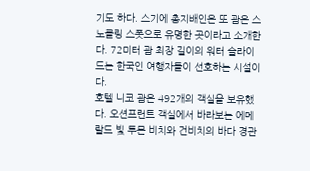기도 하다. 스기에 총지배인은 또 괌은 스노클링 스폿으로 유명한 곳이라고 소개한다. 72미터 괌 최장 길이의 워터 슬라이드는 한국인 여행자들이 선호하는 시설이다.
호텔 니코 괌은 492개의 객실을 보유했다. 오션프런트 객실에서 바라보는 에메랄드 빛 투몬 비치와 건비치의 바다 경관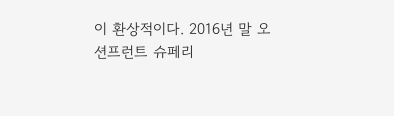이 환상적이다. 2016년 말 오션프런트 슈페리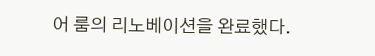어 룸의 리노베이션을 완료했다.